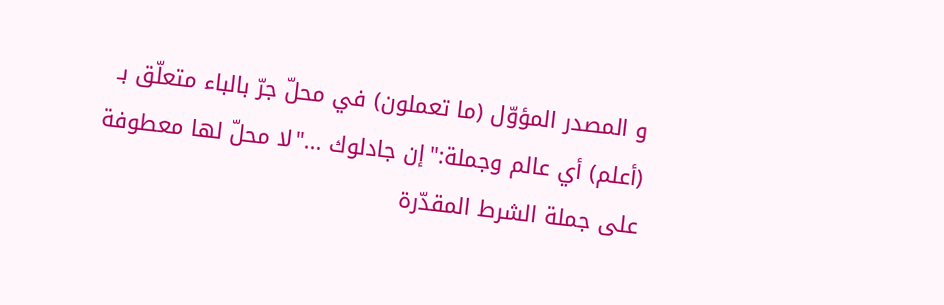و المصدر المؤوّل (ما تعملون) في محلّ جرّ بالباء متعلّق بـ (أعلم) أي عالم وجملة:"إن جادلوك ..."لا محلّ لها معطوفة على جملة الشرط المقدّرة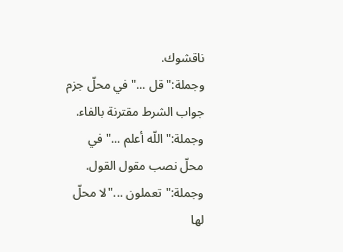ناقشوك.
وجملة:"قل ..."في محلّ جزم جواب الشرط مقترنة بالفاء.
وجملة:"اللّه أعلم ..."في محلّ نصب مقول القول.
وجملة:"تعملون ..."لا محلّ لها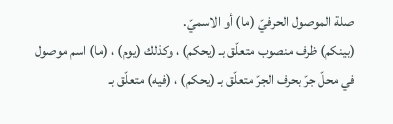صلة الموصول الحرفيّ (ما) أو الاسميّ.
(بينكم) ظرف منصوب متعلّق بـ (يحكم) ، وكذلك (يوم) ، (ما) اسم موصول في محلّ جرّ بحرف الجرّ متعلّق بـ (يحكم) ، (فيه) متعلّق بـ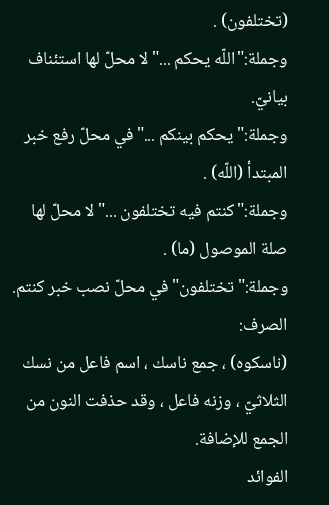(تختلفون) .
وجملة:"اللّه يحكم ..."لا محلّ لها استئناف بيانيّ.
وجملة:"يحكم بينكم ..."في محلّ رفع خبر المبتدأ (اللّه) .
وجملة:"كنتم فيه تختلفون ..."لا محلّ لها صلة الموصول (ما) .
وجملة:"تختلفون"في محلّ نصب خبر كنتم.
الصرف:
(ناسكوه) ، جمع ناسك ، اسم فاعل من نسك الثلاثيّ ، وزنه فاعل ، وقد حذفت النون من الجمع للإضافة.
الفوائد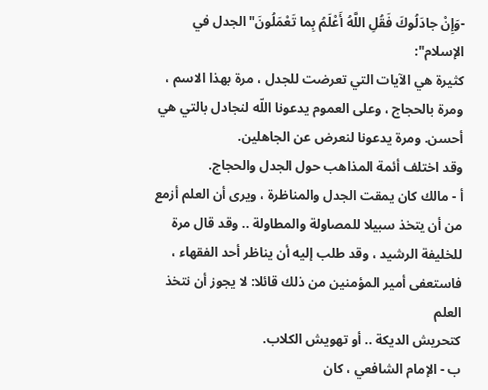-وَإِنْ جادَلُوكَ فَقُلِ اللَّهُ أَعْلَمُ بِما تَعْمَلُونَ"الجدل في الإسلام":
كثيرة هي الآيات التي تعرضت للجدل ، مرة بهذا الاسم ، ومرة بالحجاج ، وعلى العموم يدعونا اللّه لنجادل بالتي هي أحسن. ومرة يدعونا لنعرض عن الجاهلين.
وقد اختلف أئمة المذاهب حول الجدل والحجاج.
أ - مالك كان يمقت الجدل والمناظرة ، ويرى أن العلم أزمع من أن يتخذ سبيلا للمصاولة والمطاولة .. وقد قال مرة للخليفة الرشيد ، وقد طلب إليه أن يناظر أحد الفقهاء ، فاستعفى أمير المؤمنين من ذلك قائلا: لا يجوز أن نتخذ العلم
كتحريش الديكة .. أو تهويش الكلاب.
ب - الإمام الشافعي ، كان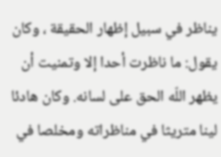يناظر في سبيل إظهار الحقيقة ، وكان يقول: ما ناظرت أحدا إلا وتمنيت أن يظهر اللّه الحق على لسانه. وكان هادئا لينا متريثا في مناظراته ومخلصا في